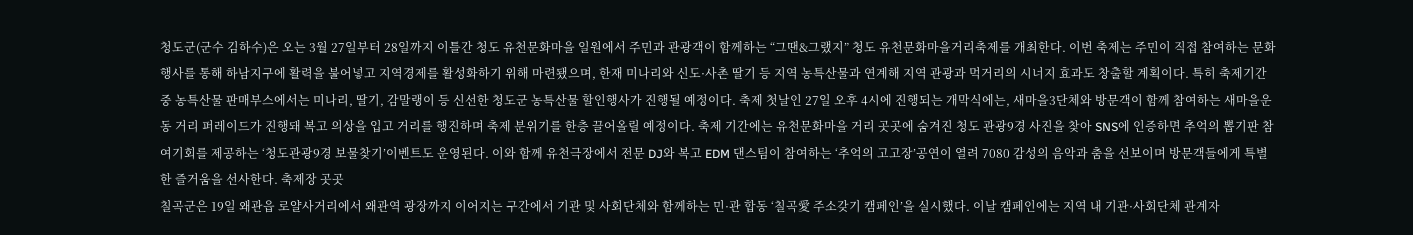청도군(군수 김하수)은 오는 3월 27일부터 28일까지 이틀간 청도 유천문화마을 일원에서 주민과 관광객이 함께하는 “그땐&그랬지” 청도 유천문화마을거리축제를 개최한다. 이번 축제는 주민이 직접 참여하는 문화행사를 통해 하남지구에 활력을 불어넣고 지역경제를 활성화하기 위해 마련됐으며, 한재 미나리와 신도·사촌 딸기 등 지역 농특산물과 연계해 지역 관광과 먹거리의 시너지 효과도 창출할 계획이다. 특히 축제기간 중 농특산물 판매부스에서는 미나리, 딸기, 감말랭이 등 신선한 청도군 농특산물 할인행사가 진행될 예정이다. 축제 첫날인 27일 오후 4시에 진행되는 개막식에는, 새마을3단체와 방문객이 함께 참여하는 새마을운동 거리 퍼레이드가 진행돼 복고 의상을 입고 거리를 행진하며 축제 분위기를 한층 끌어올릴 예정이다. 축제 기간에는 유천문화마을 거리 곳곳에 숨겨진 청도 관광9경 사진을 찾아 SNS에 인증하면 추억의 뽑기판 참여기회를 제공하는 ‘청도관광9경 보물찾기’이벤트도 운영된다. 이와 함께 유천극장에서 전문 DJ와 복고 EDM 댄스팀이 참여하는 ‘추억의 고고장’공연이 열려 7080 감성의 음악과 춤을 선보이며 방문객들에게 특별한 즐거움을 선사한다. 축제장 곳곳
칠곡군은 19일 왜관읍 로얄사거리에서 왜관역 광장까지 이어지는 구간에서 기관 및 사회단체와 함께하는 민·관 합동 ‘칠곡愛 주소갖기 캠페인’을 실시했다. 이날 캠페인에는 지역 내 기관·사회단체 관계자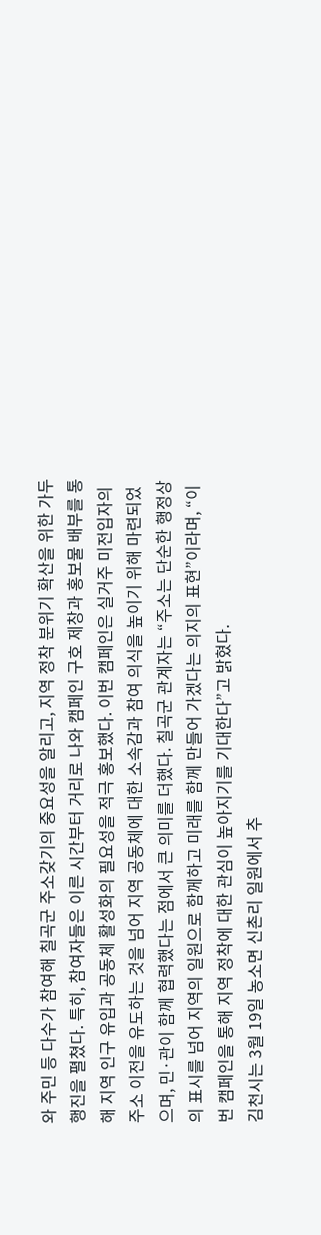와 주민 등 다수가 참여해 칠곡군 주소갖기의 중요성을 알리고, 지역 정착 분위기 확산을 위한 가두행진을 펼쳤다. 특히, 참여자들은 이른 시간부터 거리로 나와 캠페인 구호 제창과 홍보물 배부를 통해 지역 인구 유입과 공동체 활성화의 필요성을 적극 홍보했다. 이번 캠페인은 실거주 미전입자의 주소 이전을 유도하는 것을 넘어 지역 공동체에 대한 소속감과 참여 의식을 높이기 위해 마련되었으며, 민·관이 함께 협력했다는 점에서 큰 의미를 더했다. 칠곡군 관계자는 “주소는 단순한 행정상의 표시를 넘어 지역의 일원으로 함께하고 미래를 함께 만들어 가겠다는 의지의 표현”이라며, “이번 캠페인을 통해 지역 정착에 대한 관심이 높아지기를 기대한다”고 밝혔다.
김천시는 3월 19일 농소면 신촌리 일원에서 추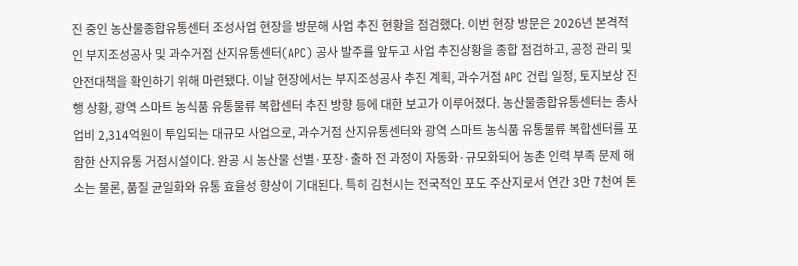진 중인 농산물종합유통센터 조성사업 현장을 방문해 사업 추진 현황을 점검했다. 이번 현장 방문은 2026년 본격적인 부지조성공사 및 과수거점 산지유통센터(APC) 공사 발주를 앞두고 사업 추진상황을 종합 점검하고, 공정 관리 및 안전대책을 확인하기 위해 마련됐다. 이날 현장에서는 부지조성공사 추진 계획, 과수거점 APC 건립 일정, 토지보상 진행 상황, 광역 스마트 농식품 유통물류 복합센터 추진 방향 등에 대한 보고가 이루어졌다. 농산물종합유통센터는 총사업비 2,314억원이 투입되는 대규모 사업으로, 과수거점 산지유통센터와 광역 스마트 농식품 유통물류 복합센터를 포함한 산지유통 거점시설이다. 완공 시 농산물 선별·포장·출하 전 과정이 자동화·규모화되어 농촌 인력 부족 문제 해소는 물론, 품질 균일화와 유통 효율성 향상이 기대된다. 특히 김천시는 전국적인 포도 주산지로서 연간 3만 7천여 톤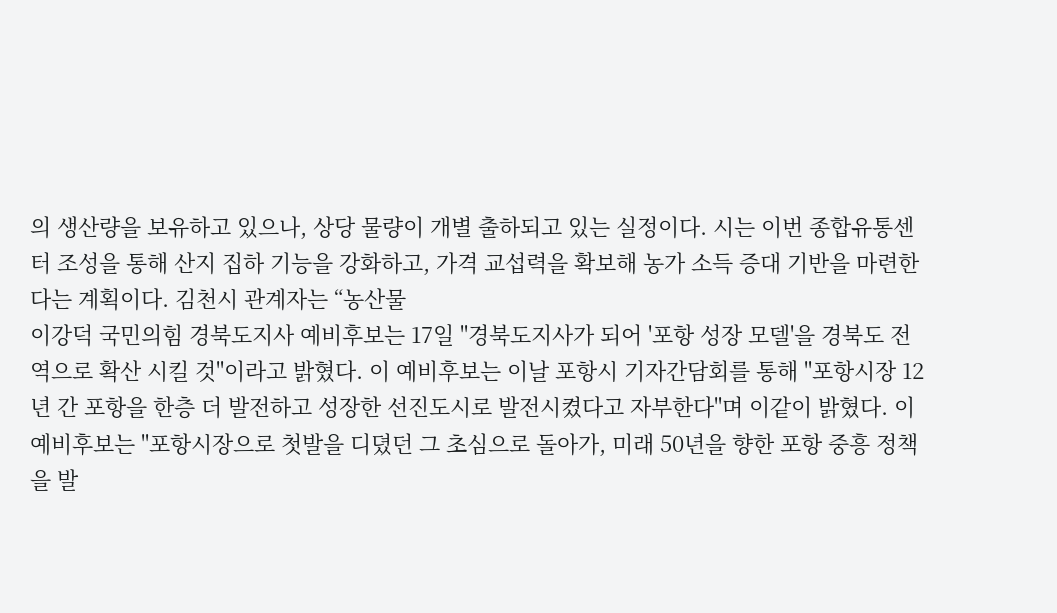의 생산량을 보유하고 있으나, 상당 물량이 개별 출하되고 있는 실정이다. 시는 이번 종합유통센터 조성을 통해 산지 집하 기능을 강화하고, 가격 교섭력을 확보해 농가 소득 증대 기반을 마련한다는 계획이다. 김천시 관계자는 “농산물
이강덕 국민의힘 경북도지사 예비후보는 17일 "경북도지사가 되어 '포항 성장 모델'을 경북도 전역으로 확산 시킬 것"이라고 밝혔다. 이 예비후보는 이날 포항시 기자간담회를 통해 "포항시장 12년 간 포항을 한층 더 발전하고 성장한 선진도시로 발전시켰다고 자부한다"며 이같이 밝혔다. 이 예비후보는 "포항시장으로 첫발을 디뎠던 그 초심으로 돌아가, 미래 50년을 향한 포항 중흥 정책을 발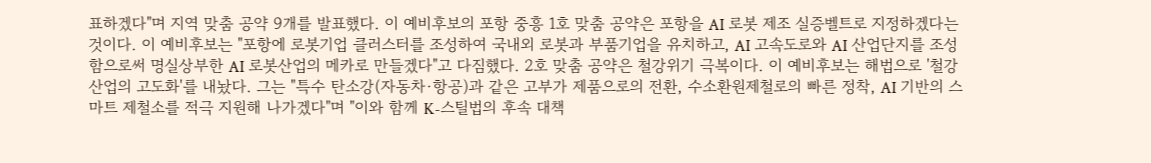표하겠다"며 지역 맞춤 공약 9개를 발표했다. 이 예비후보의 포항 중흥 1호 맞춤 공약은 포항을 AI 로봇 제조 실증벨트로 지정하겠다는 것이다. 이 예비후보는 "포항에 로봇기업 클러스터를 조성하여 국내외 로봇과 부품기업을 유치하고, AI 고속도로와 AI 산업단지를 조성함으로써 명실상부한 AI 로봇산업의 메카로 만들겠다"고 다짐했다. 2호 맞춤 공약은 철강위기 극복이다. 이 예비후보는 해법으로 '철강산업의 고도화'를 내놨다. 그는 "특수 탄소강(자동차·항공)과 같은 고부가 제품으로의 전환, 수소환원제철로의 빠른 정착, AI 기반의 스마트 제철소를 적극 지원해 나가겠다"며 "이와 함께 K-스틸법의 후속 대책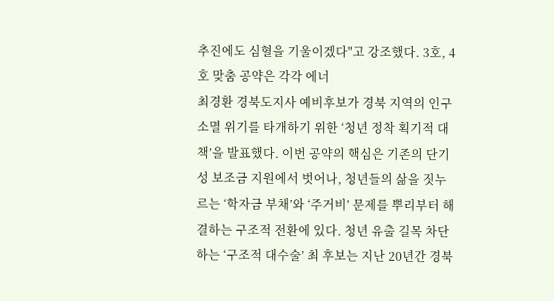추진에도 심혈을 기울이겠다"고 강조했다. 3호, 4호 맞춤 공약은 각각 에너
최경환 경북도지사 예비후보가 경북 지역의 인구 소멸 위기를 타개하기 위한 ‘청년 정착 획기적 대책’을 발표했다. 이번 공약의 핵심은 기존의 단기성 보조금 지원에서 벗어나, 청년들의 삶을 짓누르는 ‘학자금 부채’와 ‘주거비’ 문제를 뿌리부터 해결하는 구조적 전환에 있다. 청년 유출 길목 차단하는 ‘구조적 대수술’ 최 후보는 지난 20년간 경북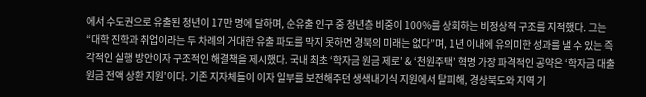에서 수도권으로 유출된 청년이 17만 명에 달하며, 순유출 인구 중 청년층 비중이 100%를 상회하는 비정상적 구조를 지적했다. 그는 “대학 진학과 취업이라는 두 차례의 거대한 유출 파도를 막지 못하면 경북의 미래는 없다”며, 1년 이내에 유의미한 성과를 낼 수 있는 즉각적인 실행 방안이자 구조적인 해결책을 제시했다. 국내 최초 ‘학자금 원금 제로’ & ‘천원주택’ 혁명 가장 파격적인 공약은 ‘학자금 대출 원금 전액 상환 지원’이다. 기존 지자체들이 이자 일부를 보전해주던 생색내기식 지원에서 탈피해, 경상북도와 지역 기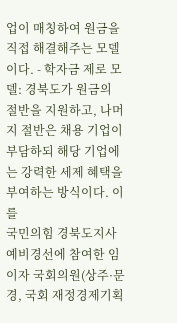업이 매칭하여 원금을 직접 해결해주는 모델이다. - 학자금 제로 모델: 경북도가 원금의 절반을 지원하고, 나머지 절반은 채용 기업이 부담하되 해당 기업에는 강력한 세제 혜택을 부여하는 방식이다. 이를
국민의힘 경북도지사 예비경선에 참여한 임이자 국회의원(상주·문경, 국회 재정경제기획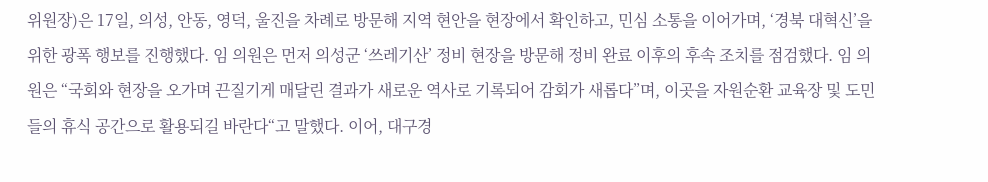위원장)은 17일, 의성, 안동, 영덕, 울진을 차례로 방문해 지역 현안을 현장에서 확인하고, 민심 소통을 이어가며, ‘경북 대혁신’을 위한 광폭 행보를 진행했다. 임 의원은 먼저 의성군 ‘쓰레기산’ 정비 현장을 방문해 정비 완료 이후의 후속 조치를 점검했다. 임 의원은 “국회와 현장을 오가며 끈질기게 매달린 결과가 새로운 역사로 기록되어 감회가 새롭다”며, 이곳을 자원순환 교육장 및 도민들의 휴식 공간으로 활용되길 바란다“고 말했다. 이어, 대구경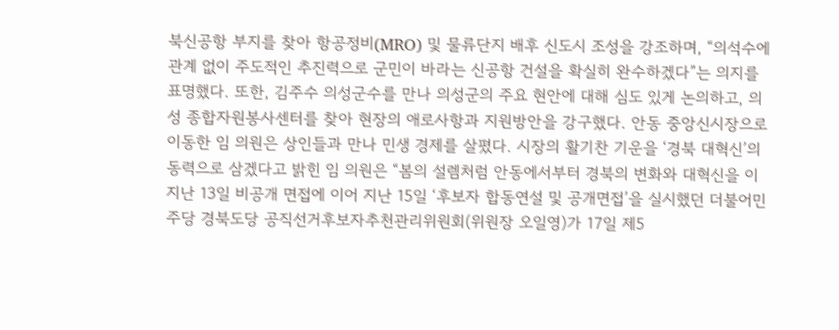북신공항 부지를 찾아 항공정비(MRO) 및 물류단지 배후 신도시 조성을 강조하며, “의석수에 관계 없이 주도적인 추진력으로 군민이 바라는 신공항 건설을 확실히 완수하겠다”는 의지를 표명했다. 또한, 김주수 의성군수를 만나 의성군의 주요 현안에 대해 심도 있게 논의하고, 의성 종합자원봉사센터를 찾아 현장의 애로사항과 지원방안을 강구했다. 안동 중앙신시장으로 이동한 임 의원은 상인들과 만나 민생 경제를 살폈다. 시장의 활기찬 기운을 ‘경북 대혁신’의 동력으로 삼겠다고 밝힌 임 의원은 “봄의 설렘처럼 안동에서부터 경북의 변화와 대혁신을 이
지난 13일 비공개 면접에 이어 지난 15일 ‘후보자 합동연설 및 공개면접’을 실시했던 더불어민주당 경북도당 공직선거후보자추천관리위원회(위원장 오일영)가 17일 제5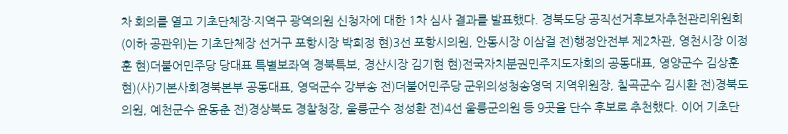차 회의를 열고 기초단체장·지역구 광역의원 신청자에 대한 1차 심사 결과를 발표했다. 경북도당 공직선거후보자추천관리위원회(이하 공관위)는 기초단체장 선거구 포항시장 박희정 현)3선 포항시의원, 안동시장 이삼걸 전)행정안전부 제2차관, 영천시장 이정훈 현)더불어민주당 당대표 특별보좌역 경북특보, 경산시장 김기현 현)전국자치분권민주지도자회의 공동대표, 영양군수 김상훈 현)(사)기본사회경북본부 공동대표, 영덕군수 강부송 전)더불어민주당 군위의성청송영덕 지역위원장, 칠곡군수 김시환 전)경북도의원, 예천군수 윤동춘 전)경상북도 경찰청장, 울릉군수 정성환 전)4선 울릉군의원 등 9곳을 단수 후보로 추천했다. 이어 기초단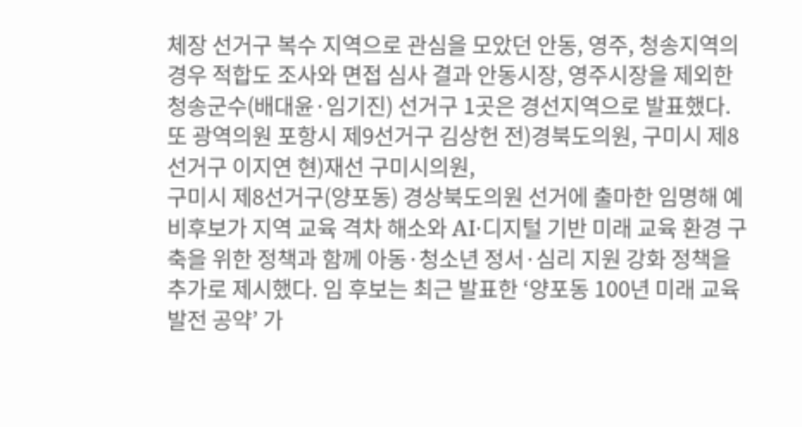체장 선거구 복수 지역으로 관심을 모았던 안동, 영주, 청송지역의 경우 적합도 조사와 면접 심사 결과 안동시장, 영주시장을 제외한 청송군수(배대윤·임기진) 선거구 1곳은 경선지역으로 발표했다. 또 광역의원 포항시 제9선거구 김상헌 전)경북도의원, 구미시 제8선거구 이지연 현)재선 구미시의원,
구미시 제8선거구(양포동) 경상북도의원 선거에 출마한 임명해 예비후보가 지역 교육 격차 해소와 AI·디지털 기반 미래 교육 환경 구축을 위한 정책과 함께 아동·청소년 정서·심리 지원 강화 정책을 추가로 제시했다. 임 후보는 최근 발표한 ‘양포동 100년 미래 교육 발전 공약’ 가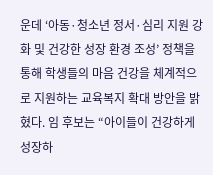운데 ‘아동·청소년 정서·심리 지원 강화 및 건강한 성장 환경 조성’ 정책을 통해 학생들의 마음 건강을 체계적으로 지원하는 교육복지 확대 방안을 밝혔다. 임 후보는 “아이들이 건강하게 성장하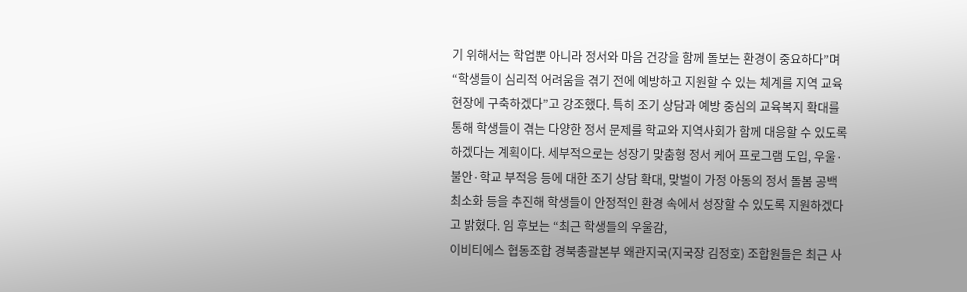기 위해서는 학업뿐 아니라 정서와 마음 건강을 함께 돌보는 환경이 중요하다”며 “학생들이 심리적 어려움을 겪기 전에 예방하고 지원할 수 있는 체계를 지역 교육 현장에 구축하겠다”고 강조했다. 특히 조기 상담과 예방 중심의 교육복지 확대를 통해 학생들이 겪는 다양한 정서 문제를 학교와 지역사회가 함께 대응할 수 있도록 하겠다는 계획이다. 세부적으로는 성장기 맞춤형 정서 케어 프로그램 도입, 우울·불안·학교 부적응 등에 대한 조기 상담 확대, 맞벌이 가정 아동의 정서 돌봄 공백 최소화 등을 추진해 학생들이 안정적인 환경 속에서 성장할 수 있도록 지원하겠다고 밝혔다. 임 후보는 “최근 학생들의 우울감,
이비티에스 협동조합 경북총괄본부 왜관지국(지국장 김정호) 조합원들은 최근 사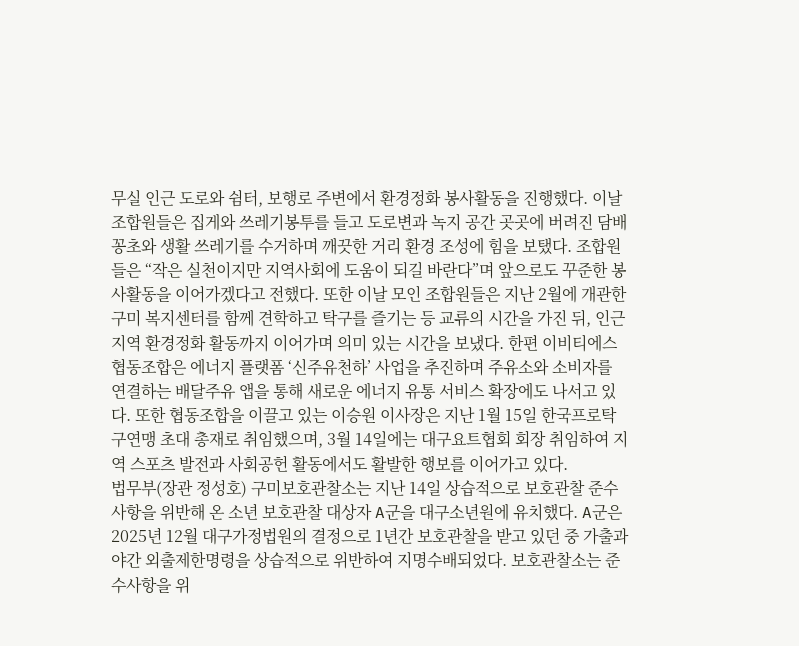무실 인근 도로와 쉼터, 보행로 주변에서 환경정화 봉사활동을 진행했다. 이날 조합원들은 집게와 쓰레기봉투를 들고 도로변과 녹지 공간 곳곳에 버려진 담배꽁초와 생활 쓰레기를 수거하며 깨끗한 거리 환경 조성에 힘을 보탰다. 조합원들은 “작은 실천이지만 지역사회에 도움이 되길 바란다”며 앞으로도 꾸준한 봉사활동을 이어가겠다고 전했다. 또한 이날 모인 조합원들은 지난 2월에 개관한 구미 복지센터를 함께 견학하고 탁구를 즐기는 등 교류의 시간을 가진 뒤, 인근 지역 환경정화 활동까지 이어가며 의미 있는 시간을 보냈다. 한편 이비티에스 협동조합은 에너지 플랫폼 ‘신주유천하’ 사업을 추진하며 주유소와 소비자를 연결하는 배달주유 앱을 통해 새로운 에너지 유통 서비스 확장에도 나서고 있다. 또한 협동조합을 이끌고 있는 이승원 이사장은 지난 1월 15일 한국프로탁구연맹 초대 총재로 취임했으며, 3월 14일에는 대구요트협회 회장 취임하여 지역 스포츠 발전과 사회공헌 활동에서도 활발한 행보를 이어가고 있다.
법무부(장관 정성호) 구미보호관찰소는 지난 14일 상습적으로 보호관찰 준수사항을 위반해 온 소년 보호관찰 대상자 A군을 대구소년원에 유치했다. A군은 2025년 12월 대구가정법원의 결정으로 1년간 보호관찰을 받고 있던 중 가출과 야간 외출제한명령을 상습적으로 위반하여 지명수배되었다. 보호관찰소는 준수사항을 위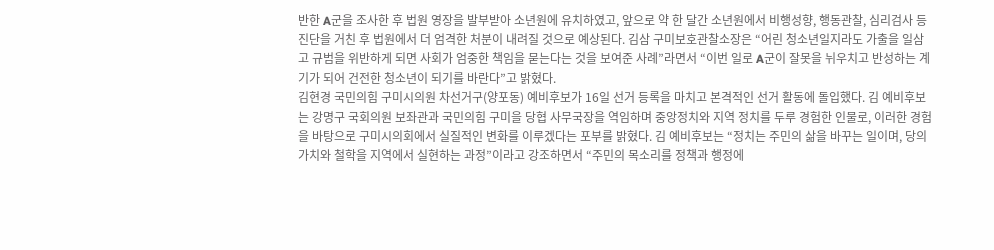반한 A군을 조사한 후 법원 영장을 발부받아 소년원에 유치하였고, 앞으로 약 한 달간 소년원에서 비행성향, 행동관찰, 심리검사 등 진단을 거친 후 법원에서 더 엄격한 처분이 내려질 것으로 예상된다. 김삼 구미보호관찰소장은 “어린 청소년일지라도 가출을 일삼고 규범을 위반하게 되면 사회가 엄중한 책임을 묻는다는 것을 보여준 사례”라면서 “이번 일로 A군이 잘못을 뉘우치고 반성하는 계기가 되어 건전한 청소년이 되기를 바란다”고 밝혔다.
김현경 국민의힘 구미시의원 차선거구(양포동) 예비후보가 16일 선거 등록을 마치고 본격적인 선거 활동에 돌입했다. 김 예비후보는 강명구 국회의원 보좌관과 국민의힘 구미을 당협 사무국장을 역임하며 중앙정치와 지역 정치를 두루 경험한 인물로, 이러한 경험을 바탕으로 구미시의회에서 실질적인 변화를 이루겠다는 포부를 밝혔다. 김 예비후보는 “정치는 주민의 삶을 바꾸는 일이며, 당의 가치와 철학을 지역에서 실현하는 과정”이라고 강조하면서 “주민의 목소리를 정책과 행정에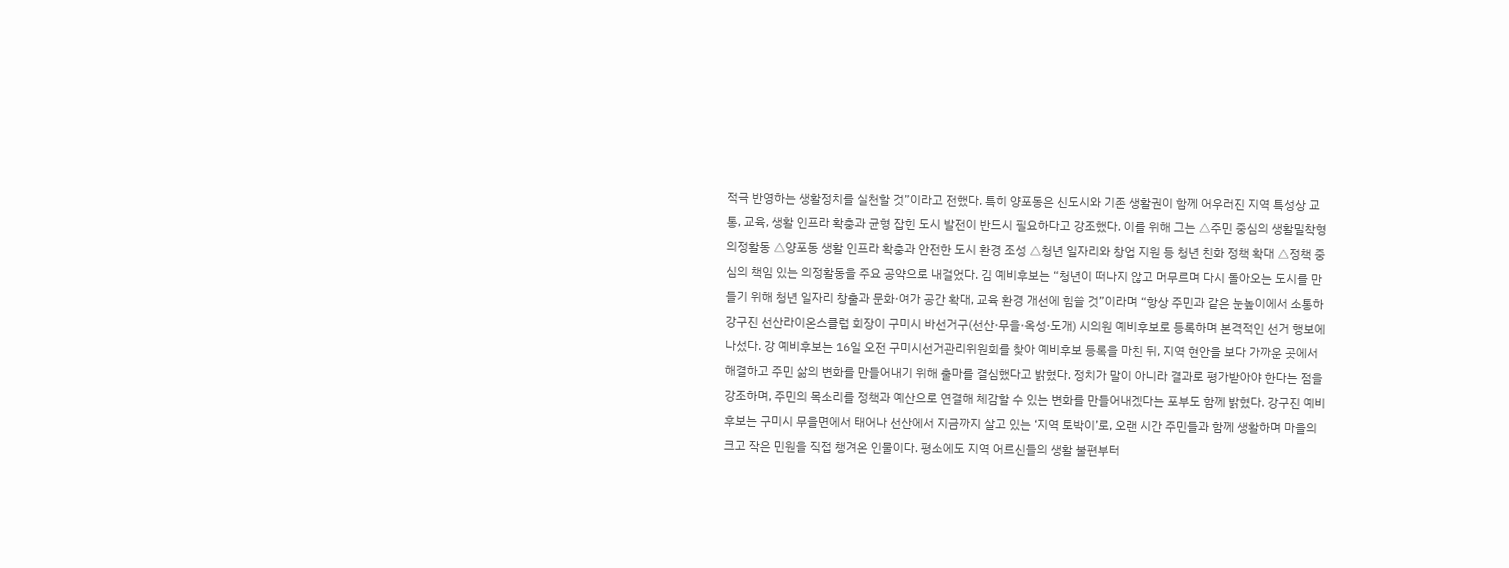적극 반영하는 생활정치를 실천할 것”이라고 전했다. 특히 양포동은 신도시와 기존 생활권이 함께 어우러진 지역 특성상 교통, 교육, 생활 인프라 확충과 균형 잡힌 도시 발전이 반드시 필요하다고 강조했다. 이를 위해 그는 △주민 중심의 생활밀착형 의정활동 △양포동 생활 인프라 확충과 안전한 도시 환경 조성 △청년 일자리와 창업 지원 등 청년 친화 정책 확대 △정책 중심의 책임 있는 의정활동을 주요 공약으로 내걸었다. 김 예비후보는 “청년이 떠나지 않고 머무르며 다시 돌아오는 도시를 만들기 위해 청년 일자리 창출과 문화·여가 공간 확대, 교육 환경 개선에 힘쓸 것”이라며 “항상 주민과 같은 눈높이에서 소통하
강구진 선산라이온스클럽 회장이 구미시 바선거구(선산·무을·옥성·도개) 시의원 예비후보로 등록하며 본격적인 선거 행보에 나섰다. 강 예비후보는 16일 오전 구미시선거관리위원회를 찾아 예비후보 등록을 마친 뒤, 지역 현안을 보다 가까운 곳에서 해결하고 주민 삶의 변화를 만들어내기 위해 출마를 결심했다고 밝혔다. 정치가 말이 아니라 결과로 평가받아야 한다는 점을 강조하며, 주민의 목소리를 정책과 예산으로 연결해 체감할 수 있는 변화를 만들어내겠다는 포부도 함께 밝혔다. 강구진 예비후보는 구미시 무을면에서 태어나 선산에서 지금까지 살고 있는 ‘지역 토박이’로, 오랜 시간 주민들과 함께 생활하며 마을의 크고 작은 민원을 직접 챙겨온 인물이다. 평소에도 지역 어르신들의 생활 불편부터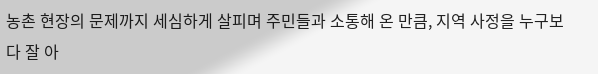농촌 현장의 문제까지 세심하게 살피며 주민들과 소통해 온 만큼, 지역 사정을 누구보다 잘 아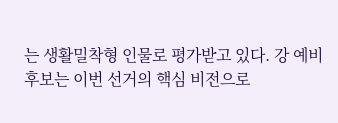는 생활밀착형 인물로 평가받고 있다. 강 예비후보는 이번 선거의 핵심 비전으로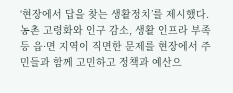‘현장에서 답을 찾는 생활정치’를 제시했다. 농촌 고령화와 인구 감소, 생활 인프라 부족 등 읍·면 지역이 직면한 문제를 현장에서 주민들과 함께 고민하고 정책과 예산으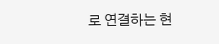로 연결하는 현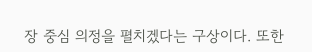장 중심 의정을 펼치겠다는 구상이다. 또한